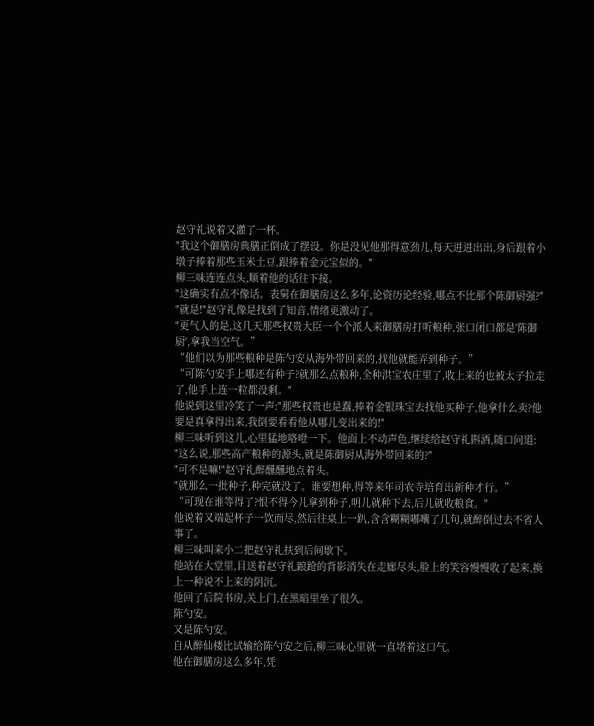赵守礼说着又灌了一杯。
"我这个御膳房典膳正倒成了摆设。你是没见他那得意劲儿,每天进进出出,身后跟着小墩子捧着那些玉米土豆,跟捧着金元宝似的。"
柳三味连连点头,顺着他的话往下接。
"这确实有点不像话。表舅在御膳房这么多年,论资历论经验,哪点不比那个陈御厨强?"
"就是!"赵守礼像是找到了知音,情绪更激动了。
"更气人的是,这几天那些权贵大臣一个个派人来御膳房打听粮种,张口闭口都是'陈御厨',拿我当空气。”
“他们以为那些粮种是陈勺安从海外带回来的,找他就能弄到种子。”
“可陈勺安手上哪还有种子?就那么点粮种,全种洪宝农庄里了,收上来的也被太子拉走了,他手上连一粒都没剩。"
他说到这里冷笑了一声:"那些权贵也是蠢,捧着金银珠宝去找他买种子,他拿什么卖?他要是真拿得出来,我倒要看看他从哪儿变出来的!"
柳三味听到这儿,心里猛地咯噔一下。他面上不动声色,继续给赵守礼斟酒,随口问道:
"这么说,那些高产粮种的源头,就是陈御厨从海外带回来的?"
"可不是嘛!"赵守礼醉醺醺地点着头。
"就那么一批种子,种完就没了。谁要想种,得等来年司农寺培育出新种才行。”
“可现在谁等得了?恨不得今儿拿到种子,明儿就种下去,后儿就收粮食。"
他说着又端起杯子一饮而尽,然后往桌上一趴,含含糊糊嘟囔了几句,就醉倒过去不省人事了。
柳三味叫来小二把赵守礼扶到后间歇下。
他站在大堂里,目送着赵守礼踉跄的背影消失在走廊尽头,脸上的笑容慢慢收了起来,换上一种说不上来的阴沉。
他回了后院书房,关上门,在黑暗里坐了很久。
陈勺安。
又是陈勺安。
自从醉仙楼比试输给陈勺安之后,柳三味心里就一直堵着这口气。
他在御膳房这么多年,凭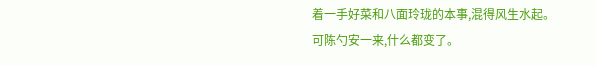着一手好菜和八面玲珑的本事,混得风生水起。
可陈勺安一来,什么都变了。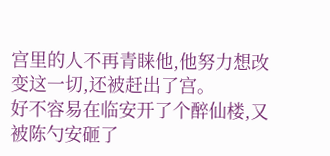宫里的人不再青睐他,他努力想改变这一切,还被赶出了宫。
好不容易在临安开了个醉仙楼,又被陈勺安砸了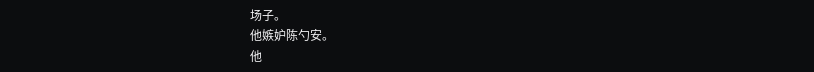场子。
他嫉妒陈勺安。
他